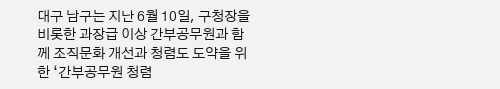대구 남구는 지난 6월 10일, 구청장을 비롯한 과장급 이상 간부공무원과 함께 조직문화 개선과 청렴도 도약을 위한 ‘간부공무원 청렴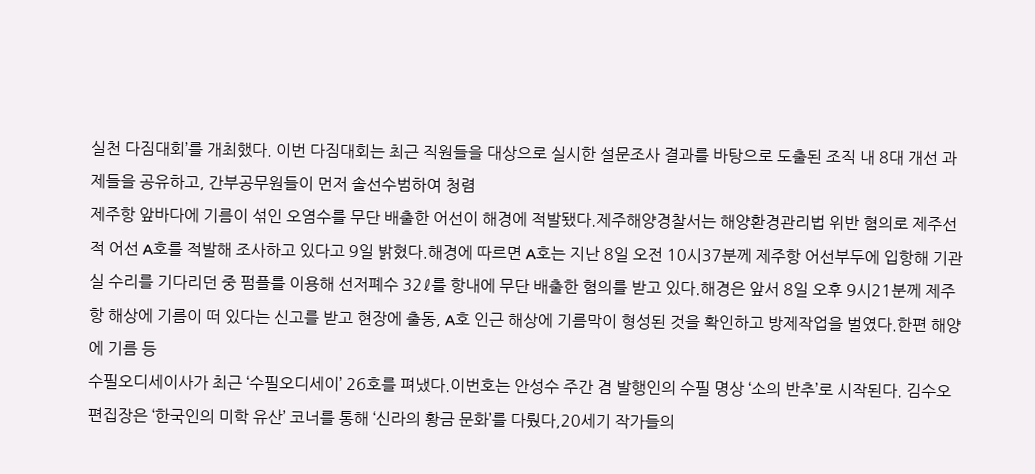실천 다짐대회’를 개최했다. 이번 다짐대회는 최근 직원들을 대상으로 실시한 설문조사 결과를 바탕으로 도출된 조직 내 8대 개선 과제들을 공유하고, 간부공무원들이 먼저 솔선수범하여 청렴
제주항 앞바다에 기름이 섞인 오염수를 무단 배출한 어선이 해경에 적발됐다.제주해양경찰서는 해양환경관리법 위반 혐의로 제주선적 어선 A호를 적발해 조사하고 있다고 9일 밝혔다.해경에 따르면 A호는 지난 8일 오전 10시37분께 제주항 어선부두에 입항해 기관실 수리를 기다리던 중 펌플를 이용해 선저폐수 32ℓ를 항내에 무단 배출한 혐의를 받고 있다.해경은 앞서 8일 오후 9시21분께 제주항 해상에 기름이 떠 있다는 신고를 받고 현장에 출동, A호 인근 해상에 기름막이 형성된 것을 확인하고 방제작업을 벌였다.한편 해양에 기름 등
수필오디세이사가 최근 ‘수필오디세이’ 26호를 펴냈다.이번호는 안성수 주간 겸 발행인의 수필 명상 ‘소의 반추’로 시작된다. 김수오 편집장은 ‘한국인의 미학 유산’ 코너를 통해 ‘신라의 황금 문화’를 다뤘다,20세기 작가들의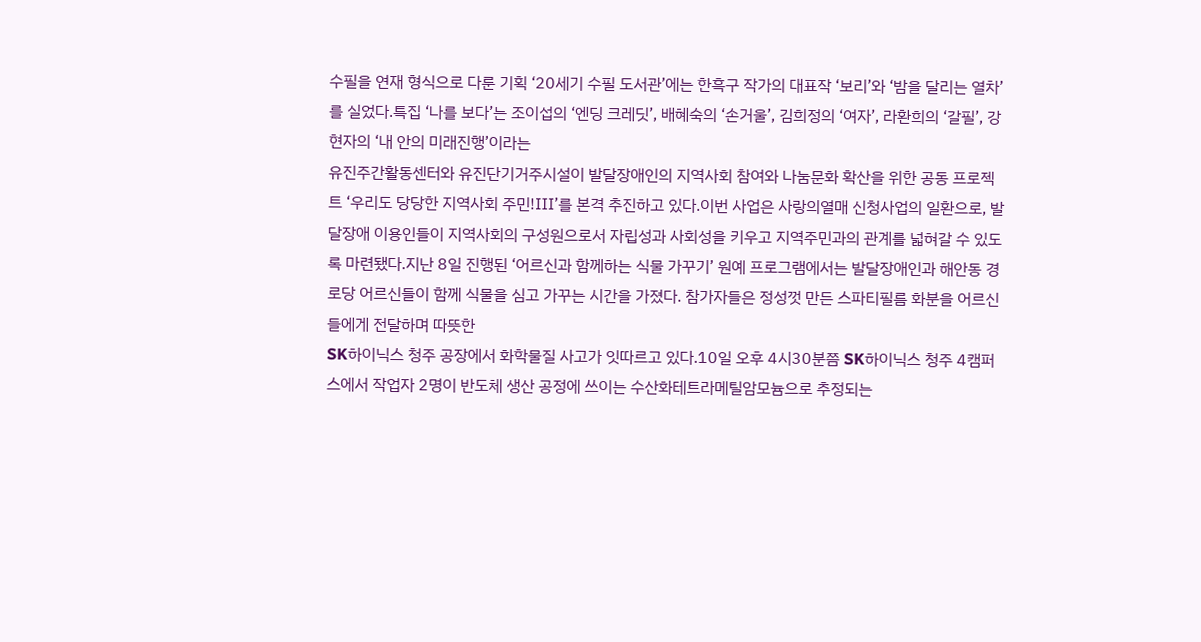수필을 연재 형식으로 다룬 기획 ‘20세기 수필 도서관’에는 한흑구 작가의 대표작 ‘보리’와 ‘밤을 달리는 열차’를 실었다.특집 ‘나를 보다’는 조이섭의 ‘엔딩 크레딧’, 배혜숙의 ‘손거울’, 김희정의 ‘여자’, 라환희의 ‘갈필’, 강현자의 ‘내 안의 미래진행’이라는
유진주간활동센터와 유진단기거주시설이 발달장애인의 지역사회 참여와 나눔문화 확산을 위한 공동 프로젝트 ‘우리도 당당한 지역사회 주민!Ⅲ’를 본격 추진하고 있다.이번 사업은 사랑의열매 신청사업의 일환으로, 발달장애 이용인들이 지역사회의 구성원으로서 자립성과 사회성을 키우고 지역주민과의 관계를 넓혀갈 수 있도록 마련됐다.지난 8일 진행된 ‘어르신과 함께하는 식물 가꾸기’ 원예 프로그램에서는 발달장애인과 해안동 경로당 어르신들이 함께 식물을 심고 가꾸는 시간을 가졌다. 참가자들은 정성껏 만든 스파티필름 화분을 어르신들에게 전달하며 따뜻한
SK하이닉스 청주 공장에서 화학물질 사고가 잇따르고 있다.10일 오후 4시30분쯤 SK하이닉스 청주 4캠퍼스에서 작업자 2명이 반도체 생산 공정에 쓰이는 수산화테트라메틸암모늄으로 추정되는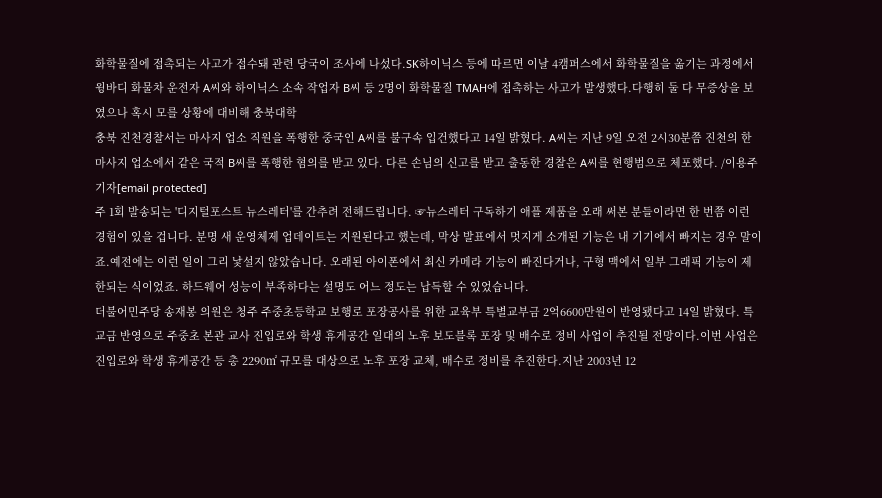화학물질에 접촉되는 사고가 접수돼 관련 당국이 조사에 나섰다.SK하이닉스 등에 따르면 이날 4캠퍼스에서 화학물질을 옮기는 과정에서 윙바디 화물차 운전자 A씨와 하이닉스 소속 작업자 B씨 등 2명이 화학물질 TMAH에 접촉하는 사고가 발생했다.다행히 둘 다 무증상을 보였으나 혹시 모를 상황에 대비해 충북대학
충북 진천경찰서는 마사지 업소 직원을 폭행한 중국인 A씨를 불구속 입건했다고 14일 밝혔다. A씨는 지난 9일 오전 2시30분쯤 진천의 한 마사지 업소에서 같은 국적 B씨를 폭행한 혐의를 받고 있다. 다른 손님의 신고를 받고 출동한 경찰은 A씨를 현행범으로 체포했다. /이용주기자[email protected]
주 1회 발송되는 '디지털포스트 뉴스레터'를 간추려 전해드립니다. ☞뉴스레터 구독하기 애플 제품을 오래 써본 분들이라면 한 번쯤 이런 경험이 있을 겁니다. 분명 새 운영체제 업데이트는 지원된다고 했는데, 막상 발표에서 멋지게 소개된 기능은 내 기기에서 빠지는 경우 말이죠.예전에는 이런 일이 그리 낯설지 않았습니다. 오래된 아이폰에서 최신 카메라 기능이 빠진다거나, 구형 맥에서 일부 그래픽 기능이 제한되는 식이었죠. 하드웨어 성능이 부족하다는 설명도 어느 정도는 납득할 수 있었습니다.
더불어민주당 송재봉 의원은 청주 주중초등학교 보행로 포장공사를 위한 교육부 특별교부금 2억6600만원이 반영됐다고 14일 밝혔다. 특교금 반영으로 주중초 본관 교사 진입로와 학생 휴게공간 일대의 노후 보도블록 포장 및 배수로 정비 사업이 추진될 전망이다.이번 사업은 진입로와 학생 휴게공간 등 총 2290㎡ 규모를 대상으로 노후 포장 교체, 배수로 정비를 추진한다.지난 2003년 12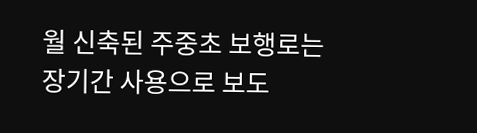월 신축된 주중초 보행로는 장기간 사용으로 보도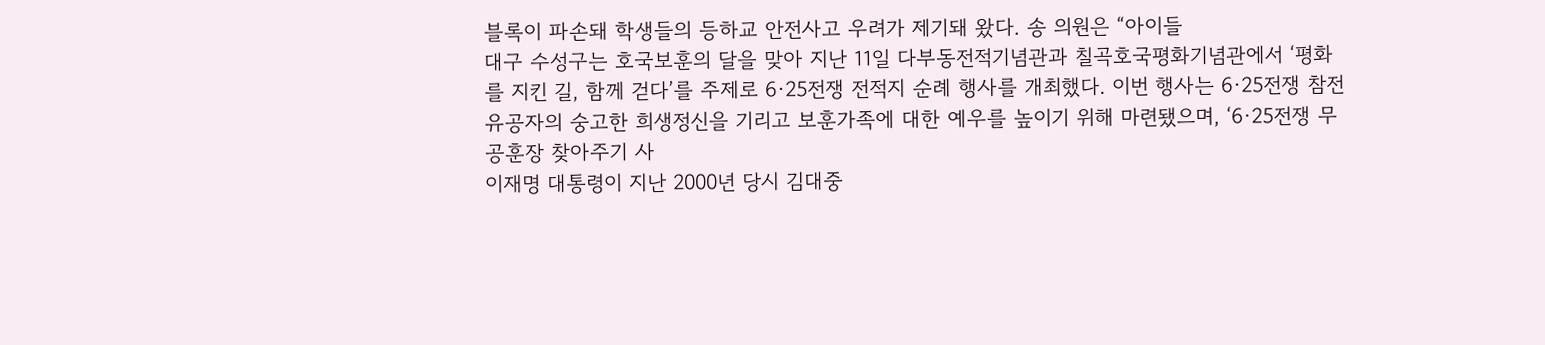블록이 파손돼 학생들의 등하교 안전사고 우려가 제기돼 왔다. 송 의원은 “아이들
대구 수성구는 호국보훈의 달을 맞아 지난 11일 다부동전적기념관과 칠곡호국평화기념관에서 ‘평화를 지킨 길, 함께 걷다’를 주제로 6·25전쟁 전적지 순례 행사를 개최했다. 이번 행사는 6·25전쟁 참전유공자의 숭고한 희생정신을 기리고 보훈가족에 대한 예우를 높이기 위해 마련됐으며, ‘6·25전쟁 무공훈장 찾아주기 사
이재명 대통령이 지난 2000년 당시 김대중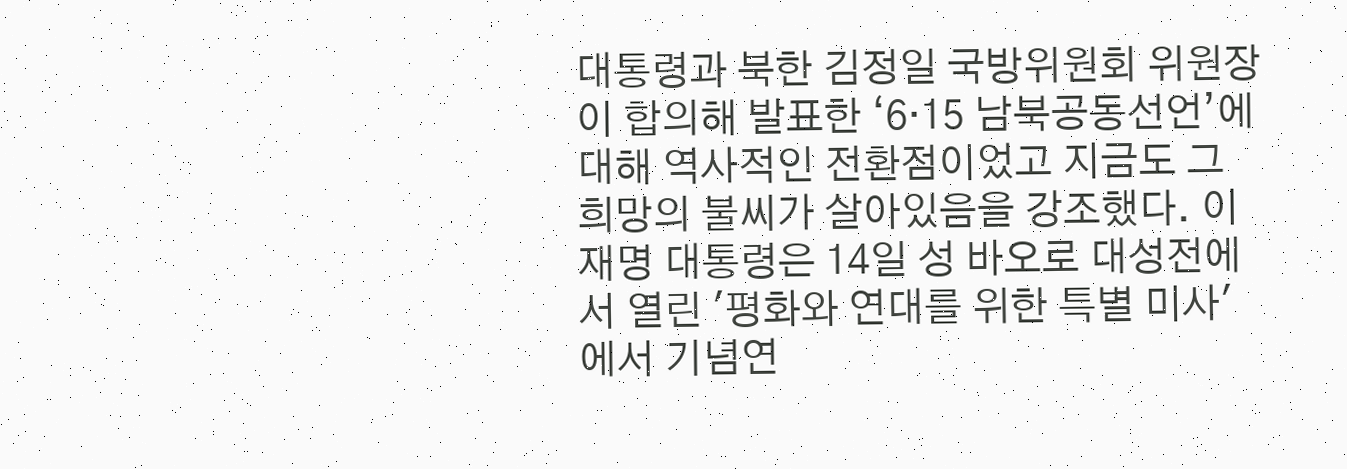대통령과 북한 김정일 국방위원회 위원장이 합의해 발표한 ‘6·15 남북공동선언’에 대해 역사적인 전환점이었고 지금도 그 희망의 불씨가 살아있음을 강조했다. 이재명 대통령은 14일 성 바오로 대성전에서 열린 '평화와 연대를 위한 특별 미사'에서 기념연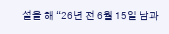설을 해 “26년 전 6월 15일 남과